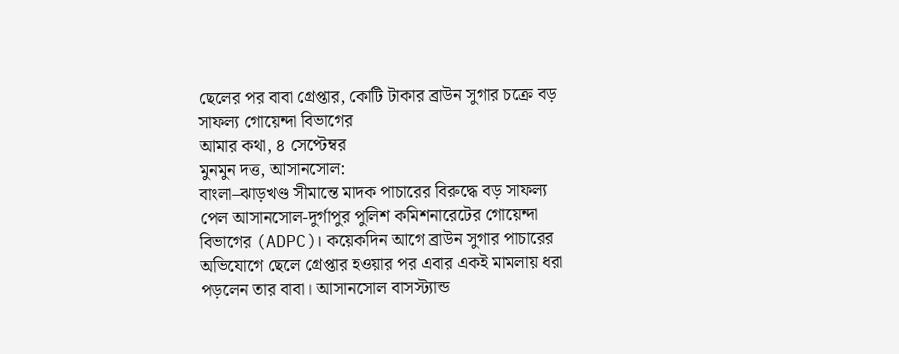ছেলের পর বাবা গ্রেপ্তার, কোটি টাকার ব্রাউন সুগার চক্রে বড় সাফল্য গোয়েন্দা বিভাগের
আমার কথা, ৪ সেপ্টেম্বর
মুনমুন দত্ত, আসানসোল:
বাংলা–ঝাড়খণ্ড সীমান্তে মাদক পাচারের বিরুদ্ধে বড় সাফল্য পেল আসানসোল-দুর্গাপুর পুলিশ কমিশনারেটের গোয়েন্দা বিভাগের (ADPC)। কয়েকদিন আগে ব্রাউন সুগার পাচারের অভিযোগে ছেলে গ্রেপ্তার হওয়ার পর এবার একই মামলায় ধরা পড়লেন তার বাবা। আসানসোল বাসস্ট্যান্ড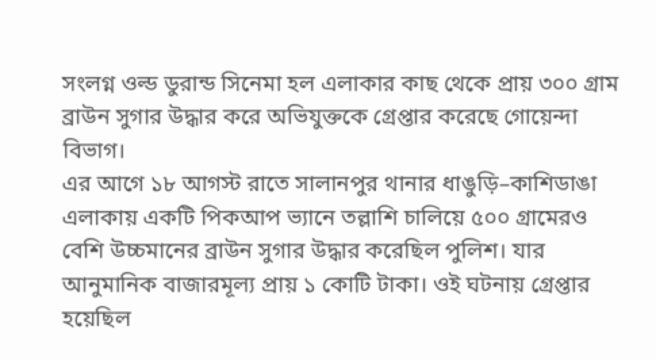সংলগ্ন ওল্ড ডুরান্ড সিনেমা হল এলাকার কাছ থেকে প্রায় ৩০০ গ্রাম ব্রাউন সুগার উদ্ধার করে অভিযুক্তকে গ্রেপ্তার করেছে গোয়েন্দা বিভাগ।
এর আগে ১৮ আগস্ট রাতে সালানপুর থানার ধাঙুড়ি–কাশিডাঙা এলাকায় একটি পিকআপ ভ্যানে তল্লাশি চালিয়ে ৫০০ গ্রামেরও বেশি উচ্চমানের ব্রাউন সুগার উদ্ধার করেছিল পুলিশ। যার আনুমানিক বাজারমূল্য প্রায় ১ কোটি টাকা। ওই ঘটনায় গ্রেপ্তার হয়েছিল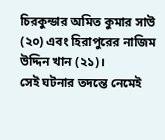চিরকুন্ডার অমিত কুমার সাউ (২০) এবং হিরাপুরের নাজিম উদ্দিন খান (২১)।
সেই ঘটনার তদন্তে নেমেই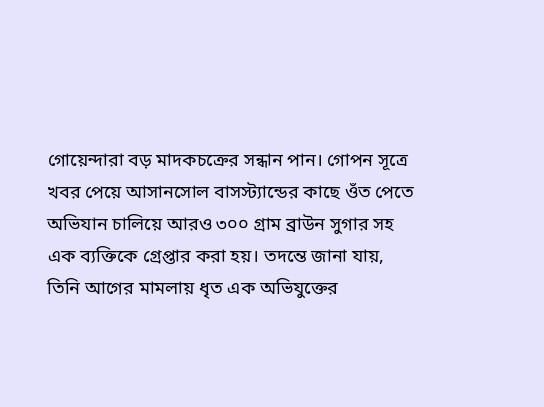গোয়েন্দারা বড় মাদকচক্রের সন্ধান পান। গোপন সূত্রে খবর পেয়ে আসানসোল বাসস্ট্যান্ডের কাছে ওঁত পেতে অভিযান চালিয়ে আরও ৩০০ গ্রাম ব্রাউন সুগার সহ এক ব্যক্তিকে গ্রেপ্তার করা হয়। তদন্তে জানা যায়, তিনি আগের মামলায় ধৃত এক অভিযুক্তের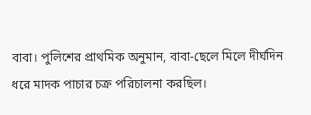বাবা। পুলিশের প্রাথমিক অনুমান, বাবা-ছেলে মিলে দীর্ঘদিন ধরে মাদক পাচার চক্র পরিচালনা করছিল।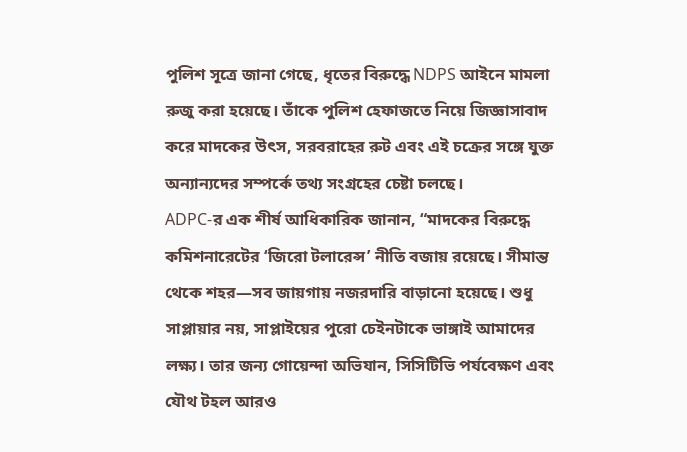পুলিশ সূত্রে জানা গেছে, ধৃতের বিরুদ্ধে NDPS আইনে মামলা রুজু করা হয়েছে। তাঁকে পুলিশ হেফাজতে নিয়ে জিজ্ঞাসাবাদ করে মাদকের উৎস, সরবরাহের রুট এবং এই চক্রের সঙ্গে যুক্ত অন্যান্যদের সম্পর্কে তথ্য সংগ্রহের চেষ্টা চলছে।
ADPC-র এক শীর্ষ আধিকারিক জানান, “মাদকের বিরুদ্ধে কমিশনারেটের ‘জিরো টলারেন্স’ নীতি বজায় রয়েছে। সীমান্ত থেকে শহর—সব জায়গায় নজরদারি বাড়ানো হয়েছে। শুধু সাপ্লায়ার নয়, সাপ্লাইয়ের পুরো চেইনটাকে ভাঙ্গাই আমাদের লক্ষ্য। তার জন্য গোয়েন্দা অভিযান, সিসিটিভি পর্যবেক্ষণ এবং যৌথ টহল আরও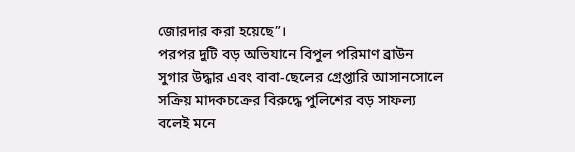জোরদার করা হয়েছে”।
পরপর দুটি বড় অভিযানে বিপুল পরিমাণ ব্রাউন সুগার উদ্ধার এবং বাবা-ছেলের গ্রেপ্তারি আসানসোলে সক্রিয় মাদকচক্রের বিরুদ্ধে পুলিশের বড় সাফল্য বলেই মনে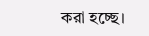করা হচ্ছে।